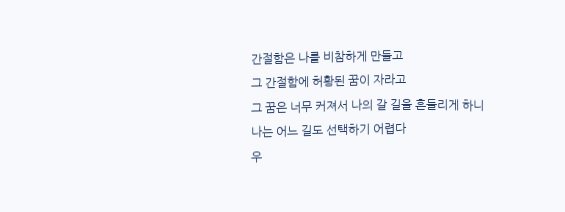간절함은 나를 비참하게 만들고
그 간절함에 허황된 꿈이 자라고
그 꿈은 너무 커져서 나의 갈 길을 흔들리게 하니
나는 어느 길도 선택하기 어렵다
우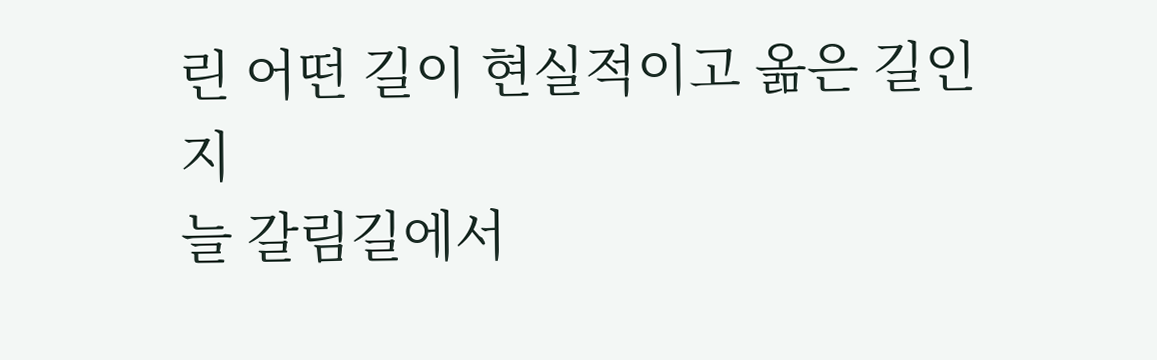린 어떤 길이 현실적이고 옮은 길인지
늘 갈림길에서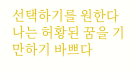선택하기를 원한다
나는 허황된 꿈을 기만하기 바쁘다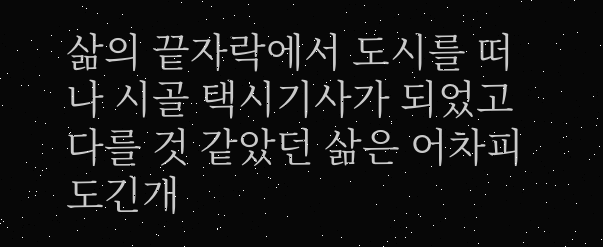삶의 끝자락에서 도시를 떠나 시골 택시기사가 되었고 다를 것 같았던 삶은 어차피 도긴개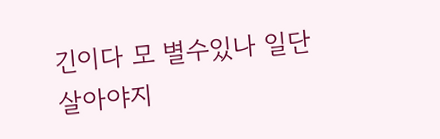긴이다 모 별수있나 일단 살아야지